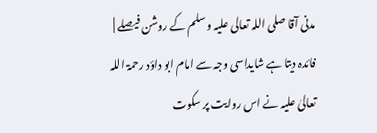مدنی آقا صلی اللہ تعالی علیہ وسلم کے روشن فیصلے |
فائدہ دیتا ہے شایداسی وجہ سے امام ابو داؤد رحمۃ اللہ تعالیٰ علیہ نے اس روایت پر سکوت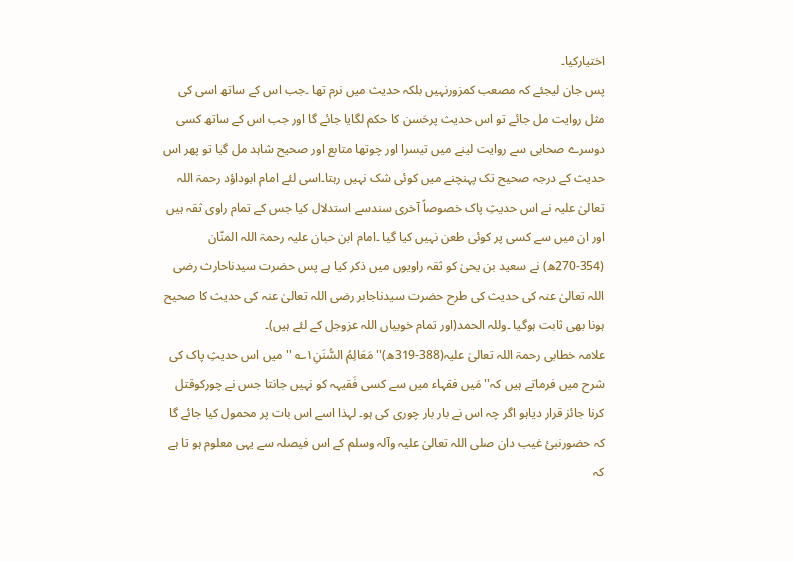اختيارکيا۔
پس جان لیجئے کہ مصعب کمزورنہیں بلکہ حدیث میں نرم تھا ۔جب اس کے ساتھ اسی کی مثل روایت مل جائے تو اس حدیث پرحَسن کا حکم لگایا جائے گا اور جب اس کے ساتھ کسی دوسرے صحابی سے روایت لینے میں تیسرا اور چوتھا متابع اور صحیح شاہد مل گیا تو پھر اس حدیث کے درجہ صحیح تک پہنچنے میں کوئی شک نہیں رہتا۔اسی لئے امام ابوداؤد رحمۃ اللہ تعالیٰ علیہ نے اس حدیثِ پاک خصوصاً آخری سندسے استدلال کیا جس کے تمام راوی ثقہ ہیں اور ان میں سے کسی پر کوئی طعن نہیں کیا گیا ۔امام ابن حبان علیہ رحمۃ اللہ المنّان (354-270ھ) نے سعید بن یحیٰ کو ثقہ راویوں میں ذکر کیا ہے پس حضرت سیدناحارث رضی اللہ تعالیٰ عنہ کی حدیث کی طرح حضرت سیدناجابر رضی اللہ تعالیٰ عنہ کی حدیث کا صحیح ہونا بھی ثابت ہوگیا ۔وللہ الحمد(اور تمام خوبیاں اللہ عزوجل کے لئے ہیں)۔
علامہ خطابی رحمۃ اللہ تعالیٰ علیہ(388-319ھ)'' مَعَالِمُ السُّنَنِ۱؎ '' میں اس حدیثِ پاک کی شرح میں فرماتے ہیں کہ'' مَیں فقہاء میں سے کسی فَقیہہ کو نہیں جانتا جس نے چورکوقتل کرنا جائز قرار دیاہو اگر چہ اس نے بار بار چوری کی ہو۔ لہذا اسے اس بات پر محمول کیا جائے گا کہ حضورنبئ غیب دان صلی اللہ تعالیٰ علیہ وآلہ وسلم کے اس فیصلہ سے یہی معلوم ہو تا ہے کہ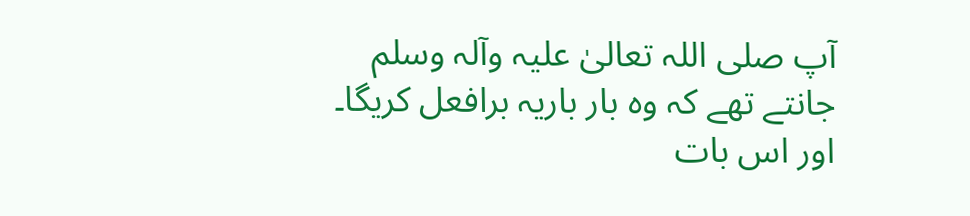آپ صلی اللہ تعالیٰ علیہ وآلہ وسلم جانتے تھے کہ وہ بار باريہ برافعل کریگا۔ اور اس بات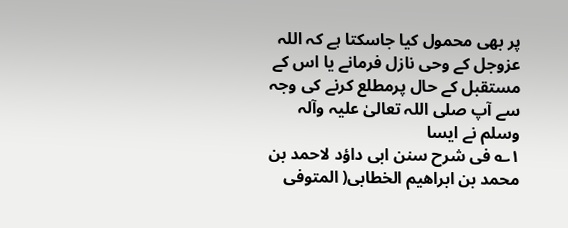پر بھی محمول کیا جاسکتا ہے کہ اللہ عزوجل کے وحی نازل فرمانے یا اس کے مستقبل کے حال پرمطلع کرنے کی وجہ سے آپ صلی اللہ تعالیٰ علیہ وآلہ وسلم نے ایسا
۱؎ فی شرح سنن ابی داؤد لاحمد بن محمد بن ابراھیم الخطابی( المتوفی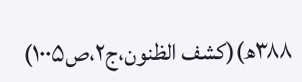۳۸۸ھ)(کشف الظنون،ج۲،ص۱۰۰۵)